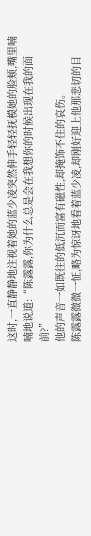这时,一直静静地注视着她的蓝少凌突然伸手轻轻抚模她的脸颊,嘴里喃喃地说道:“陈露露,你为什么总是会在我想你的时候出现在我的面前?”
他的声音一如既往的低沉而富有磁性,却掩饰不住的哀伤。
陈露露微微一怔,略为惊讶地看着蓝少凌,却刚好迎上他那悲切的目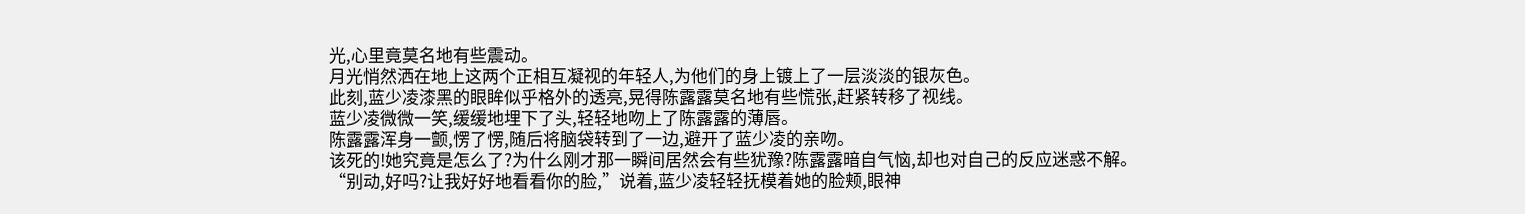光,心里竟莫名地有些震动。
月光悄然洒在地上这两个正相互凝视的年轻人,为他们的身上镀上了一层淡淡的银灰色。
此刻,蓝少凌漆黑的眼眸似乎格外的透亮,晃得陈露露莫名地有些慌张,赶紧转移了视线。
蓝少凌微微一笑,缓缓地埋下了头,轻轻地吻上了陈露露的薄唇。
陈露露浑身一颤,愣了愣,随后将脑袋转到了一边,避开了蓝少凌的亲吻。
该死的!她究竟是怎么了?为什么刚才那一瞬间居然会有些犹豫?陈露露暗自气恼,却也对自己的反应迷惑不解。
“别动,好吗?让我好好地看看你的脸,”说着,蓝少凌轻轻抚模着她的脸颊,眼神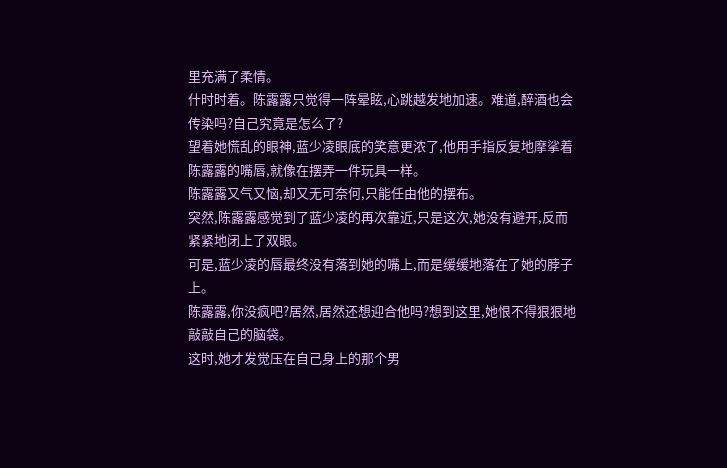里充满了柔情。
什时时着。陈露露只觉得一阵晕眩,心跳越发地加速。难道,醉酒也会传染吗?自己究竟是怎么了?
望着她慌乱的眼神,蓝少凌眼底的笑意更浓了,他用手指反复地摩挲着陈露露的嘴唇,就像在摆弄一件玩具一样。
陈露露又气又恼,却又无可奈何,只能任由他的摆布。
突然,陈露露感觉到了蓝少凌的再次靠近,只是这次,她没有避开,反而紧紧地闭上了双眼。
可是,蓝少凌的唇最终没有落到她的嘴上,而是缓缓地落在了她的脖子上。
陈露露,你没疯吧?居然,居然还想迎合他吗?想到这里,她恨不得狠狠地敲敲自己的脑袋。
这时,她才发觉压在自己身上的那个男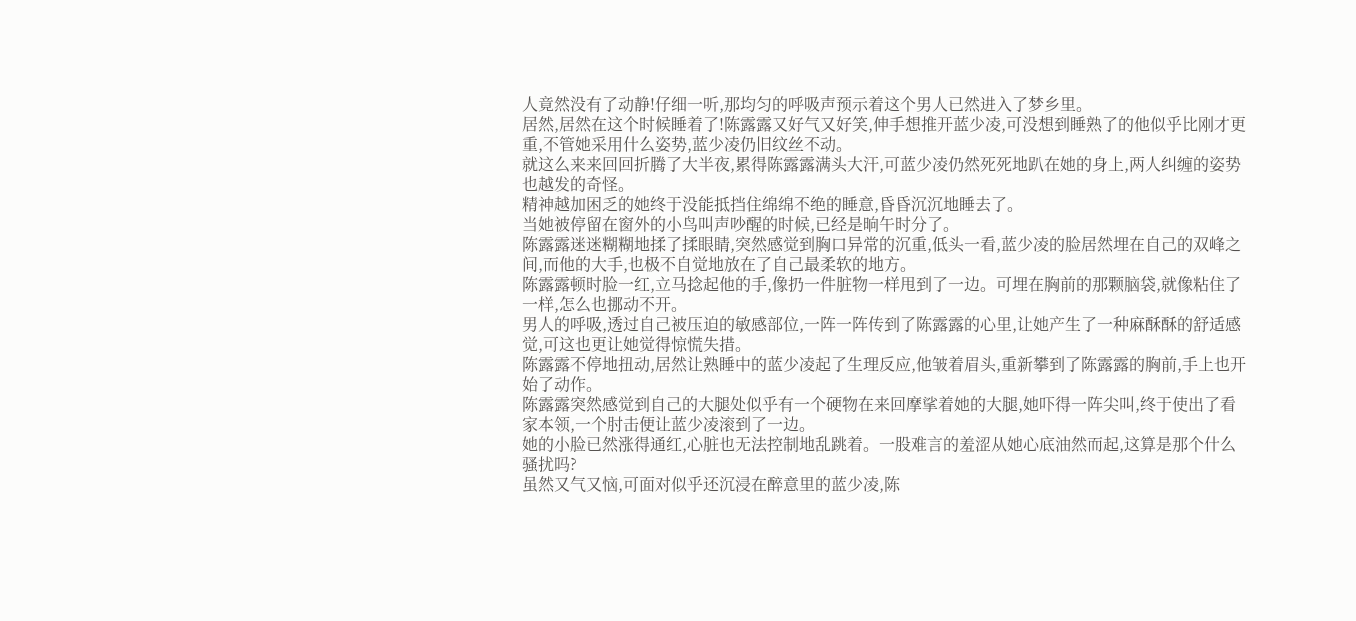人竟然没有了动静!仔细一听,那均匀的呼吸声预示着这个男人已然进入了梦乡里。
居然,居然在这个时候睡着了!陈露露又好气又好笑,伸手想推开蓝少凌,可没想到睡熟了的他似乎比刚才更重,不管她采用什么姿势,蓝少凌仍旧纹丝不动。
就这么来来回回折腾了大半夜,累得陈露露满头大汗,可蓝少凌仍然死死地趴在她的身上,两人纠缠的姿势也越发的奇怪。
精神越加困乏的她终于没能抵挡住绵绵不绝的睡意,昏昏沉沉地睡去了。
当她被停留在窗外的小鸟叫声吵醒的时候,已经是晌午时分了。
陈露露迷迷糊糊地揉了揉眼睛,突然感觉到胸口异常的沉重,低头一看,蓝少凌的脸居然埋在自己的双峰之间,而他的大手,也极不自觉地放在了自己最柔软的地方。
陈露露顿时脸一红,立马捻起他的手,像扔一件脏物一样甩到了一边。可埋在胸前的那颗脑袋,就像粘住了一样,怎么也挪动不开。
男人的呼吸,透过自己被压迫的敏感部位,一阵一阵传到了陈露露的心里,让她产生了一种麻酥酥的舒适感觉,可这也更让她觉得惊慌失措。
陈露露不停地扭动,居然让熟睡中的蓝少凌起了生理反应,他皱着眉头,重新攀到了陈露露的胸前,手上也开始了动作。
陈露露突然感觉到自己的大腿处似乎有一个硬物在来回摩挲着她的大腿,她吓得一阵尖叫,终于使出了看家本领,一个肘击便让蓝少凌滚到了一边。
她的小脸已然涨得通红,心脏也无法控制地乱跳着。一股难言的羞涩从她心底油然而起,这算是那个什么骚扰吗?
虽然又气又恼,可面对似乎还沉浸在醉意里的蓝少凌,陈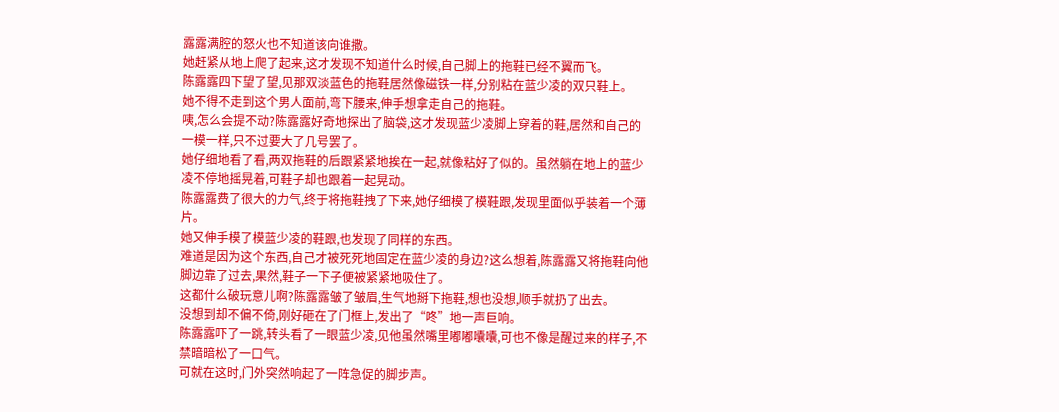露露满腔的怒火也不知道该向谁撒。
她赶紧从地上爬了起来,这才发现不知道什么时候,自己脚上的拖鞋已经不翼而飞。
陈露露四下望了望,见那双淡蓝色的拖鞋居然像磁铁一样,分别粘在蓝少凌的双只鞋上。
她不得不走到这个男人面前,弯下腰来,伸手想拿走自己的拖鞋。
咦,怎么会提不动?陈露露好奇地探出了脑袋,这才发现蓝少凌脚上穿着的鞋,居然和自己的一模一样,只不过要大了几号罢了。
她仔细地看了看,两双拖鞋的后跟紧紧地挨在一起,就像粘好了似的。虽然躺在地上的蓝少凌不停地摇晃着,可鞋子却也跟着一起晃动。
陈露露费了很大的力气,终于将拖鞋拽了下来,她仔细模了模鞋跟,发现里面似乎装着一个薄片。
她又伸手模了模蓝少凌的鞋跟,也发现了同样的东西。
难道是因为这个东西,自己才被死死地固定在蓝少凌的身边?这么想着,陈露露又将拖鞋向他脚边靠了过去,果然,鞋子一下子便被紧紧地吸住了。
这都什么破玩意儿啊?陈露露皱了皱眉,生气地掰下拖鞋,想也没想,顺手就扔了出去。
没想到却不偏不倚,刚好砸在了门框上,发出了“咚”地一声巨响。
陈露露吓了一跳,转头看了一眼蓝少凌,见他虽然嘴里嘟嘟囔囔,可也不像是醒过来的样子,不禁暗暗松了一口气。
可就在这时,门外突然响起了一阵急促的脚步声。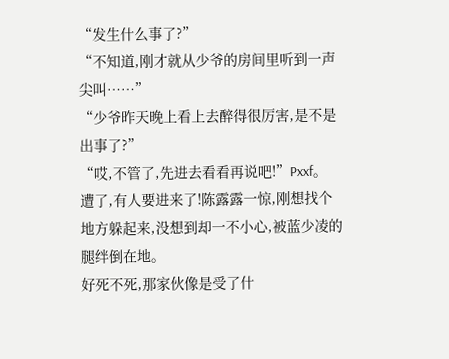“发生什么事了?”
“不知道,刚才就从少爷的房间里听到一声尖叫……”
“少爷昨天晚上看上去醉得很厉害,是不是出事了?”
“哎,不管了,先进去看看再说吧!”Pxxf。
遭了,有人要进来了!陈露露一惊,刚想找个地方躲起来,没想到却一不小心,被蓝少凌的腿绊倒在地。
好死不死,那家伙像是受了什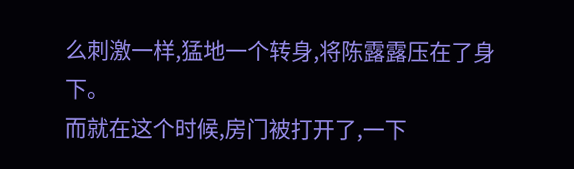么刺激一样,猛地一个转身,将陈露露压在了身下。
而就在这个时候,房门被打开了,一下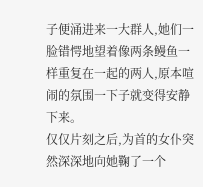子便涌进来一大群人,她们一脸错愕地望着像两条鳗鱼一样重复在一起的两人,原本喧闹的氛围一下子就变得安静下来。
仅仅片刻之后,为首的女仆突然深深地向她鞠了一个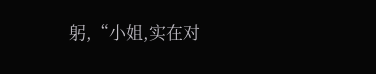躬,“小姐,实在对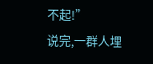不起!”
说完,一群人埋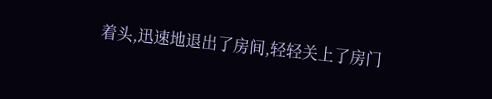着头,迅速地退出了房间,轻轻关上了房门